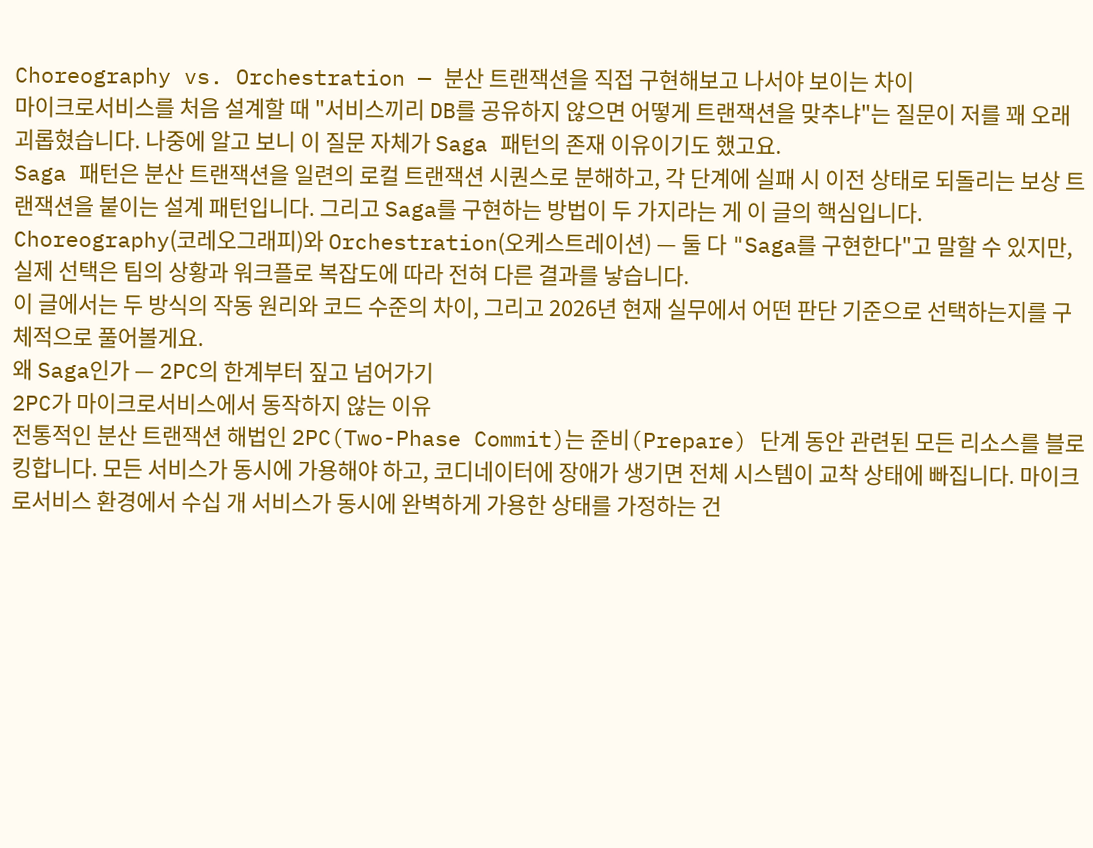Choreography vs. Orchestration — 분산 트랜잭션을 직접 구현해보고 나서야 보이는 차이
마이크로서비스를 처음 설계할 때 "서비스끼리 DB를 공유하지 않으면 어떻게 트랜잭션을 맞추냐"는 질문이 저를 꽤 오래 괴롭혔습니다. 나중에 알고 보니 이 질문 자체가 Saga 패턴의 존재 이유이기도 했고요.
Saga 패턴은 분산 트랜잭션을 일련의 로컬 트랜잭션 시퀀스로 분해하고, 각 단계에 실패 시 이전 상태로 되돌리는 보상 트랜잭션을 붙이는 설계 패턴입니다. 그리고 Saga를 구현하는 방법이 두 가지라는 게 이 글의 핵심입니다. Choreography(코레오그래피)와 Orchestration(오케스트레이션) — 둘 다 "Saga를 구현한다"고 말할 수 있지만, 실제 선택은 팀의 상황과 워크플로 복잡도에 따라 전혀 다른 결과를 낳습니다.
이 글에서는 두 방식의 작동 원리와 코드 수준의 차이, 그리고 2026년 현재 실무에서 어떤 판단 기준으로 선택하는지를 구체적으로 풀어볼게요.
왜 Saga인가 — 2PC의 한계부터 짚고 넘어가기
2PC가 마이크로서비스에서 동작하지 않는 이유
전통적인 분산 트랜잭션 해법인 2PC(Two-Phase Commit)는 준비(Prepare) 단계 동안 관련된 모든 리소스를 블로킹합니다. 모든 서비스가 동시에 가용해야 하고, 코디네이터에 장애가 생기면 전체 시스템이 교착 상태에 빠집니다. 마이크로서비스 환경에서 수십 개 서비스가 동시에 완벽하게 가용한 상태를 가정하는 건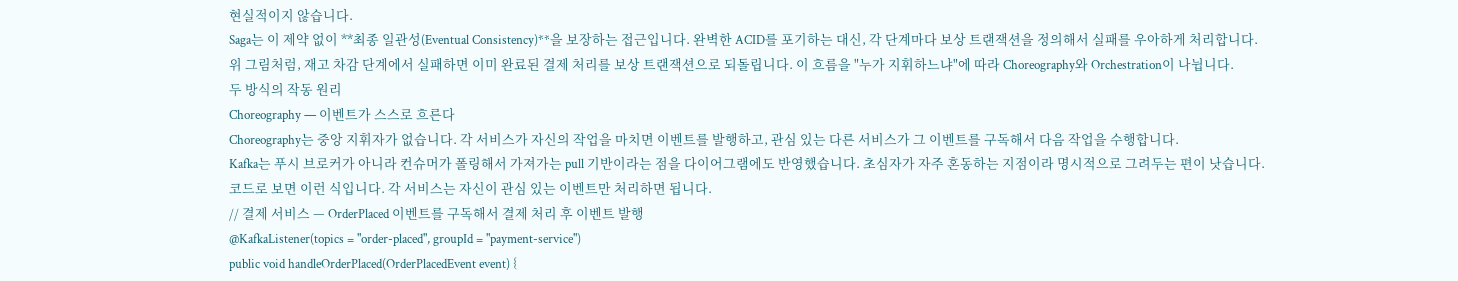현실적이지 않습니다.
Saga는 이 제약 없이 **최종 일관성(Eventual Consistency)**을 보장하는 접근입니다. 완벽한 ACID를 포기하는 대신, 각 단계마다 보상 트랜잭션을 정의해서 실패를 우아하게 처리합니다.
위 그림처럼, 재고 차감 단계에서 실패하면 이미 완료된 결제 처리를 보상 트랜잭션으로 되돌립니다. 이 흐름을 "누가 지휘하느냐"에 따라 Choreography와 Orchestration이 나뉩니다.
두 방식의 작동 원리
Choreography — 이벤트가 스스로 흐른다
Choreography는 중앙 지휘자가 없습니다. 각 서비스가 자신의 작업을 마치면 이벤트를 발행하고, 관심 있는 다른 서비스가 그 이벤트를 구독해서 다음 작업을 수행합니다.
Kafka는 푸시 브로커가 아니라 컨슈머가 폴링해서 가져가는 pull 기반이라는 점을 다이어그램에도 반영했습니다. 초심자가 자주 혼동하는 지점이라 명시적으로 그려두는 편이 낫습니다.
코드로 보면 이런 식입니다. 각 서비스는 자신이 관심 있는 이벤트만 처리하면 됩니다.
// 결제 서비스 — OrderPlaced 이벤트를 구독해서 결제 처리 후 이벤트 발행
@KafkaListener(topics = "order-placed", groupId = "payment-service")
public void handleOrderPlaced(OrderPlacedEvent event) {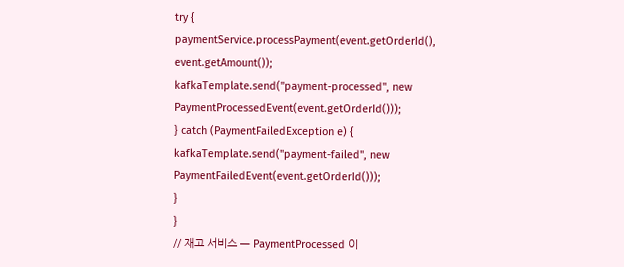try {
paymentService.processPayment(event.getOrderId(), event.getAmount());
kafkaTemplate.send("payment-processed", new PaymentProcessedEvent(event.getOrderId()));
} catch (PaymentFailedException e) {
kafkaTemplate.send("payment-failed", new PaymentFailedEvent(event.getOrderId()));
}
}
// 재고 서비스 — PaymentProcessed 이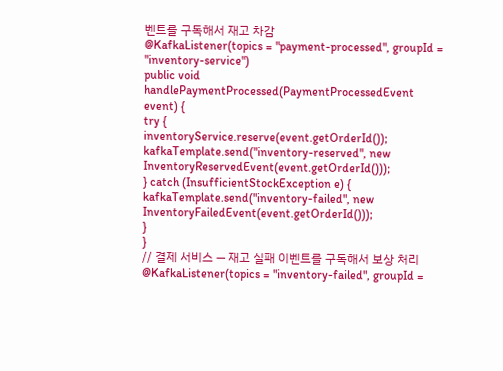벤트를 구독해서 재고 차감
@KafkaListener(topics = "payment-processed", groupId = "inventory-service")
public void handlePaymentProcessed(PaymentProcessedEvent event) {
try {
inventoryService.reserve(event.getOrderId());
kafkaTemplate.send("inventory-reserved", new InventoryReservedEvent(event.getOrderId()));
} catch (InsufficientStockException e) {
kafkaTemplate.send("inventory-failed", new InventoryFailedEvent(event.getOrderId()));
}
}
// 결제 서비스 — 재고 실패 이벤트를 구독해서 보상 처리
@KafkaListener(topics = "inventory-failed", groupId =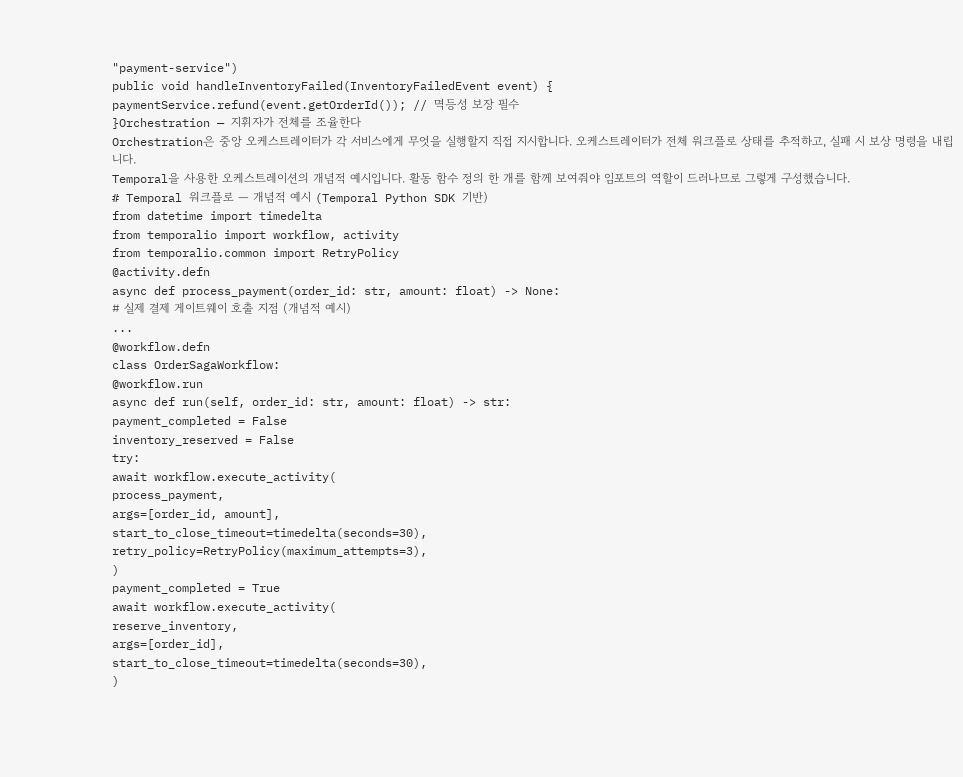"payment-service")
public void handleInventoryFailed(InventoryFailedEvent event) {
paymentService.refund(event.getOrderId()); // 멱등성 보장 필수
}Orchestration — 지휘자가 전체를 조율한다
Orchestration은 중앙 오케스트레이터가 각 서비스에게 무엇을 실행할지 직접 지시합니다. 오케스트레이터가 전체 워크플로 상태를 추적하고, 실패 시 보상 명령을 내립니다.
Temporal을 사용한 오케스트레이션의 개념적 예시입니다. 활동 함수 정의 한 개를 함께 보여줘야 임포트의 역할이 드러나므로 그렇게 구성했습니다.
# Temporal 워크플로 — 개념적 예시 (Temporal Python SDK 기반)
from datetime import timedelta
from temporalio import workflow, activity
from temporalio.common import RetryPolicy
@activity.defn
async def process_payment(order_id: str, amount: float) -> None:
# 실제 결제 게이트웨이 호출 지점 (개념적 예시)
...
@workflow.defn
class OrderSagaWorkflow:
@workflow.run
async def run(self, order_id: str, amount: float) -> str:
payment_completed = False
inventory_reserved = False
try:
await workflow.execute_activity(
process_payment,
args=[order_id, amount],
start_to_close_timeout=timedelta(seconds=30),
retry_policy=RetryPolicy(maximum_attempts=3),
)
payment_completed = True
await workflow.execute_activity(
reserve_inventory,
args=[order_id],
start_to_close_timeout=timedelta(seconds=30),
)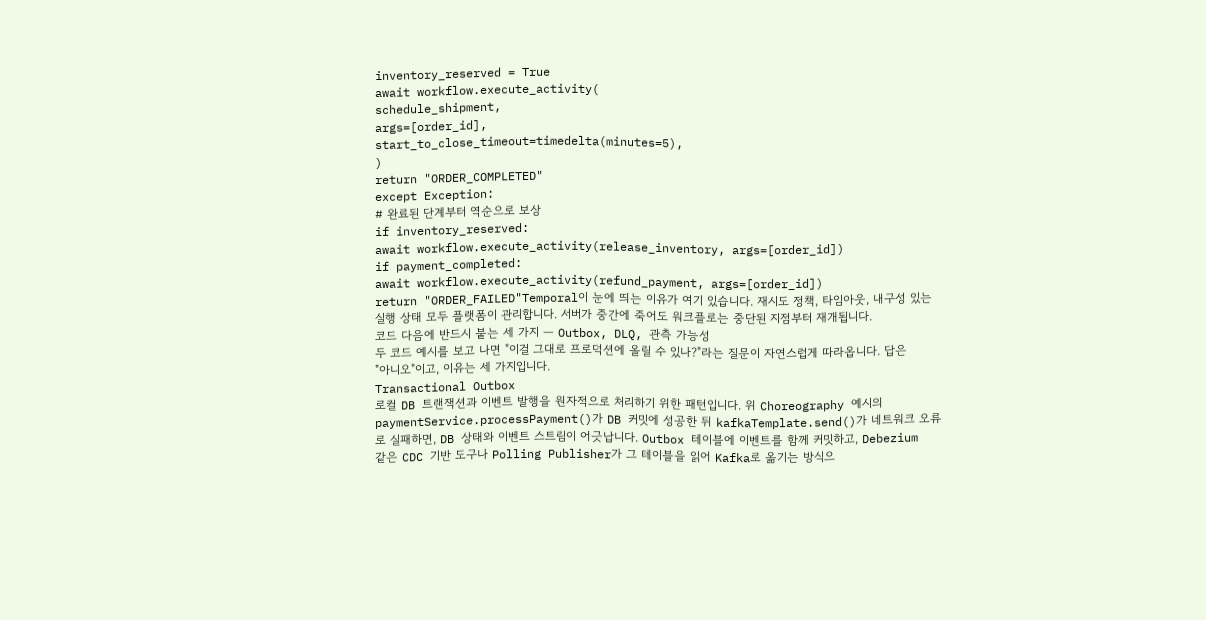inventory_reserved = True
await workflow.execute_activity(
schedule_shipment,
args=[order_id],
start_to_close_timeout=timedelta(minutes=5),
)
return "ORDER_COMPLETED"
except Exception:
# 완료된 단계부터 역순으로 보상
if inventory_reserved:
await workflow.execute_activity(release_inventory, args=[order_id])
if payment_completed:
await workflow.execute_activity(refund_payment, args=[order_id])
return "ORDER_FAILED"Temporal이 눈에 띄는 이유가 여기 있습니다. 재시도 정책, 타임아웃, 내구성 있는 실행 상태 모두 플랫폼이 관리합니다. 서버가 중간에 죽어도 워크플로는 중단된 지점부터 재개됩니다.
코드 다음에 반드시 붙는 세 가지 — Outbox, DLQ, 관측 가능성
두 코드 예시를 보고 나면 "이걸 그대로 프로덕션에 올릴 수 있나?"라는 질문이 자연스럽게 따라옵니다. 답은 "아니오"이고, 이유는 세 가지입니다.
Transactional Outbox
로컬 DB 트랜잭션과 이벤트 발행을 원자적으로 처리하기 위한 패턴입니다. 위 Choreography 예시의 paymentService.processPayment()가 DB 커밋에 성공한 뒤 kafkaTemplate.send()가 네트워크 오류로 실패하면, DB 상태와 이벤트 스트림이 어긋납니다. Outbox 테이블에 이벤트를 함께 커밋하고, Debezium 같은 CDC 기반 도구나 Polling Publisher가 그 테이블을 읽어 Kafka로 옮기는 방식으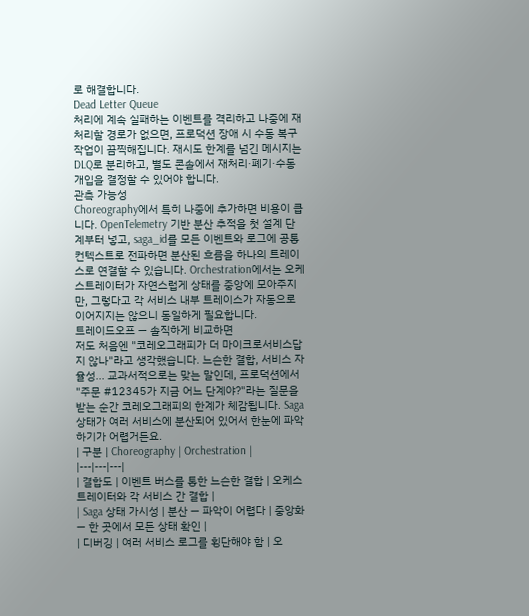로 해결합니다.
Dead Letter Queue
처리에 계속 실패하는 이벤트를 격리하고 나중에 재처리할 경로가 없으면, 프로덕션 장애 시 수동 복구 작업이 끔찍해집니다. 재시도 한계를 넘긴 메시지는 DLQ로 분리하고, 별도 콘솔에서 재처리·폐기·수동 개입을 결정할 수 있어야 합니다.
관측 가능성
Choreography에서 특히 나중에 추가하면 비용이 큽니다. OpenTelemetry 기반 분산 추적을 첫 설계 단계부터 넣고, saga_id를 모든 이벤트와 로그에 공통 컨텍스트로 전파하면 분산된 흐름을 하나의 트레이스로 연결할 수 있습니다. Orchestration에서는 오케스트레이터가 자연스럽게 상태를 중앙에 모아주지만, 그렇다고 각 서비스 내부 트레이스가 자동으로 이어지지는 않으니 동일하게 필요합니다.
트레이드오프 — 솔직하게 비교하면
저도 처음엔 "코레오그래피가 더 마이크로서비스답지 않나"라고 생각했습니다. 느슨한 결합, 서비스 자율성... 교과서적으로는 맞는 말인데, 프로덕션에서 "주문 #12345가 지금 어느 단계야?"라는 질문을 받는 순간 코레오그래피의 한계가 체감됩니다. Saga 상태가 여러 서비스에 분산되어 있어서 한눈에 파악하기가 어렵거든요.
| 구분 | Choreography | Orchestration |
|---|---|---|
| 결합도 | 이벤트 버스를 통한 느슨한 결합 | 오케스트레이터와 각 서비스 간 결합 |
| Saga 상태 가시성 | 분산 — 파악이 어렵다 | 중앙화 — 한 곳에서 모든 상태 확인 |
| 디버깅 | 여러 서비스 로그를 횡단해야 함 | 오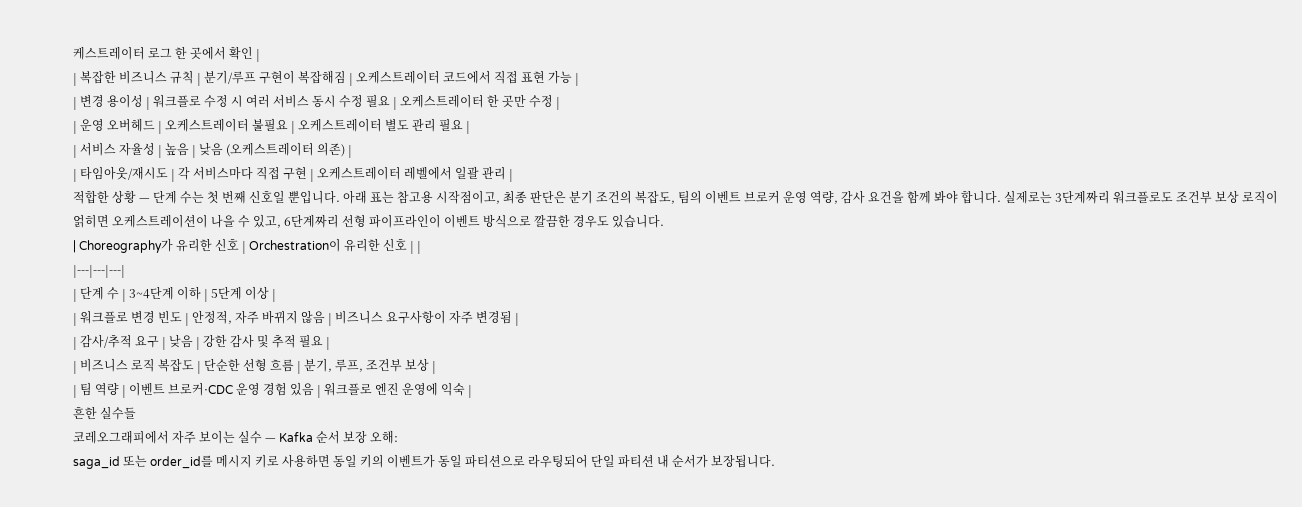케스트레이터 로그 한 곳에서 확인 |
| 복잡한 비즈니스 규칙 | 분기/루프 구현이 복잡해짐 | 오케스트레이터 코드에서 직접 표현 가능 |
| 변경 용이성 | 워크플로 수정 시 여러 서비스 동시 수정 필요 | 오케스트레이터 한 곳만 수정 |
| 운영 오버헤드 | 오케스트레이터 불필요 | 오케스트레이터 별도 관리 필요 |
| 서비스 자율성 | 높음 | 낮음 (오케스트레이터 의존) |
| 타임아웃/재시도 | 각 서비스마다 직접 구현 | 오케스트레이터 레벨에서 일괄 관리 |
적합한 상황 — 단계 수는 첫 번째 신호일 뿐입니다. 아래 표는 참고용 시작점이고, 최종 판단은 분기 조건의 복잡도, 팀의 이벤트 브로커 운영 역량, 감사 요건을 함께 봐야 합니다. 실제로는 3단계짜리 워크플로도 조건부 보상 로직이 얽히면 오케스트레이션이 나을 수 있고, 6단계짜리 선형 파이프라인이 이벤트 방식으로 깔끔한 경우도 있습니다.
| Choreography가 유리한 신호 | Orchestration이 유리한 신호 | |
|---|---|---|
| 단계 수 | 3~4단계 이하 | 5단계 이상 |
| 워크플로 변경 빈도 | 안정적, 자주 바뀌지 않음 | 비즈니스 요구사항이 자주 변경됨 |
| 감사/추적 요구 | 낮음 | 강한 감사 및 추적 필요 |
| 비즈니스 로직 복잡도 | 단순한 선형 흐름 | 분기, 루프, 조건부 보상 |
| 팀 역량 | 이벤트 브로커·CDC 운영 경험 있음 | 워크플로 엔진 운영에 익숙 |
흔한 실수들
코레오그래피에서 자주 보이는 실수 — Kafka 순서 보장 오해:
saga_id 또는 order_id를 메시지 키로 사용하면 동일 키의 이벤트가 동일 파티션으로 라우팅되어 단일 파티션 내 순서가 보장됩니다.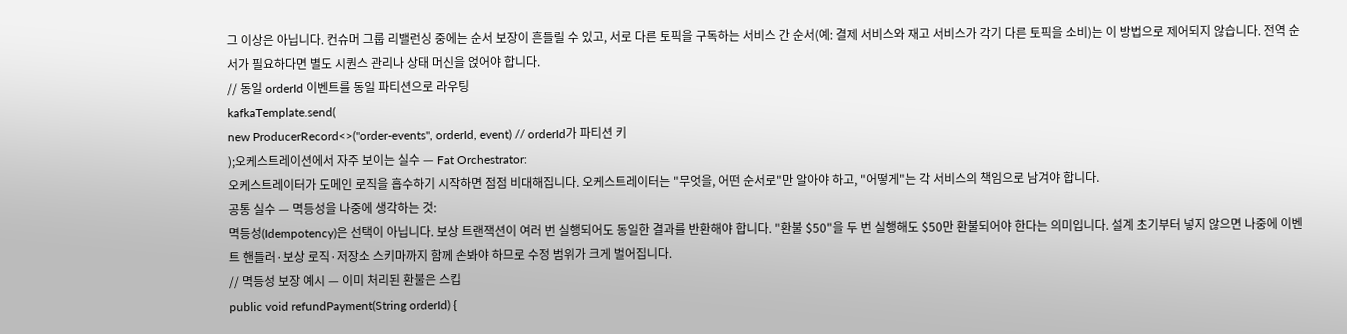그 이상은 아닙니다. 컨슈머 그룹 리밸런싱 중에는 순서 보장이 흔들릴 수 있고, 서로 다른 토픽을 구독하는 서비스 간 순서(예: 결제 서비스와 재고 서비스가 각기 다른 토픽을 소비)는 이 방법으로 제어되지 않습니다. 전역 순서가 필요하다면 별도 시퀀스 관리나 상태 머신을 얹어야 합니다.
// 동일 orderId 이벤트를 동일 파티션으로 라우팅
kafkaTemplate.send(
new ProducerRecord<>("order-events", orderId, event) // orderId가 파티션 키
);오케스트레이션에서 자주 보이는 실수 — Fat Orchestrator:
오케스트레이터가 도메인 로직을 흡수하기 시작하면 점점 비대해집니다. 오케스트레이터는 "무엇을, 어떤 순서로"만 알아야 하고, "어떻게"는 각 서비스의 책임으로 남겨야 합니다.
공통 실수 — 멱등성을 나중에 생각하는 것:
멱등성(Idempotency)은 선택이 아닙니다. 보상 트랜잭션이 여러 번 실행되어도 동일한 결과를 반환해야 합니다. "환불 $50"을 두 번 실행해도 $50만 환불되어야 한다는 의미입니다. 설계 초기부터 넣지 않으면 나중에 이벤트 핸들러·보상 로직·저장소 스키마까지 함께 손봐야 하므로 수정 범위가 크게 벌어집니다.
// 멱등성 보장 예시 — 이미 처리된 환불은 스킵
public void refundPayment(String orderId) {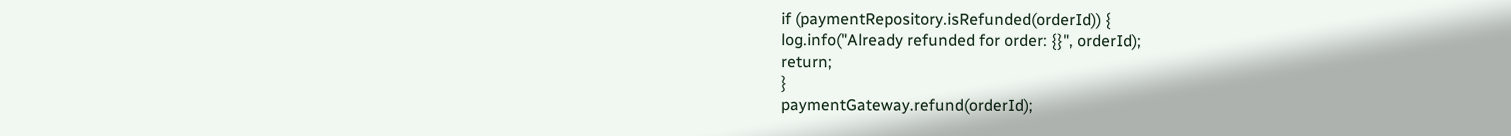if (paymentRepository.isRefunded(orderId)) {
log.info("Already refunded for order: {}", orderId);
return;
}
paymentGateway.refund(orderId);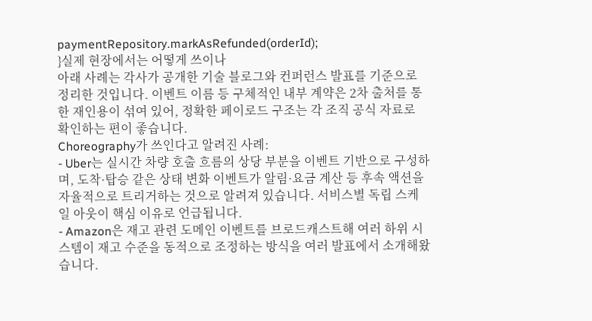paymentRepository.markAsRefunded(orderId);
}실제 현장에서는 어떻게 쓰이나
아래 사례는 각사가 공개한 기술 블로그와 컨퍼런스 발표를 기준으로 정리한 것입니다. 이벤트 이름 등 구체적인 내부 계약은 2차 출처를 통한 재인용이 섞여 있어, 정확한 페이로드 구조는 각 조직 공식 자료로 확인하는 편이 좋습니다.
Choreography가 쓰인다고 알려진 사례:
- Uber는 실시간 차량 호출 흐름의 상당 부분을 이벤트 기반으로 구성하며, 도착·탑승 같은 상태 변화 이벤트가 알림·요금 계산 등 후속 액션을 자율적으로 트리거하는 것으로 알려져 있습니다. 서비스별 독립 스케일 아웃이 핵심 이유로 언급됩니다.
- Amazon은 재고 관련 도메인 이벤트를 브로드캐스트해 여러 하위 시스템이 재고 수준을 동적으로 조정하는 방식을 여러 발표에서 소개해왔습니다.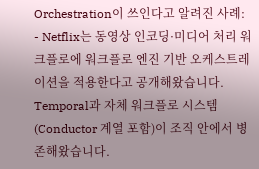Orchestration이 쓰인다고 알려진 사례:
- Netflix는 동영상 인코딩·미디어 처리 워크플로에 워크플로 엔진 기반 오케스트레이션을 적용한다고 공개해왔습니다. Temporal과 자체 워크플로 시스템(Conductor 계열 포함)이 조직 안에서 병존해왔습니다.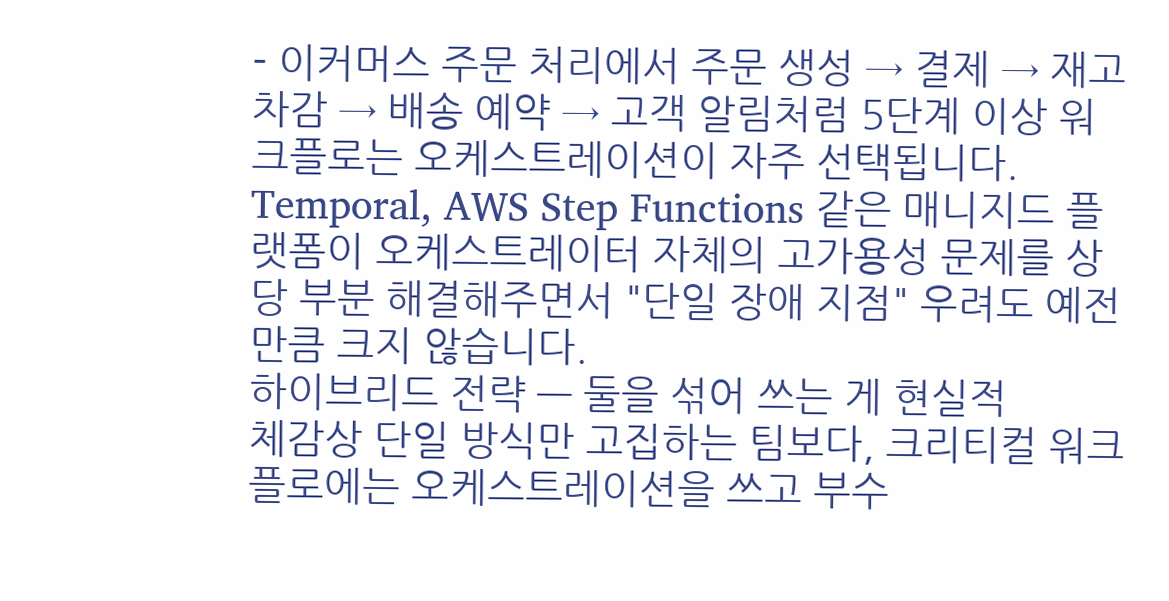- 이커머스 주문 처리에서 주문 생성 → 결제 → 재고 차감 → 배송 예약 → 고객 알림처럼 5단계 이상 워크플로는 오케스트레이션이 자주 선택됩니다. Temporal, AWS Step Functions 같은 매니지드 플랫폼이 오케스트레이터 자체의 고가용성 문제를 상당 부분 해결해주면서 "단일 장애 지점" 우려도 예전만큼 크지 않습니다.
하이브리드 전략 — 둘을 섞어 쓰는 게 현실적
체감상 단일 방식만 고집하는 팀보다, 크리티컬 워크플로에는 오케스트레이션을 쓰고 부수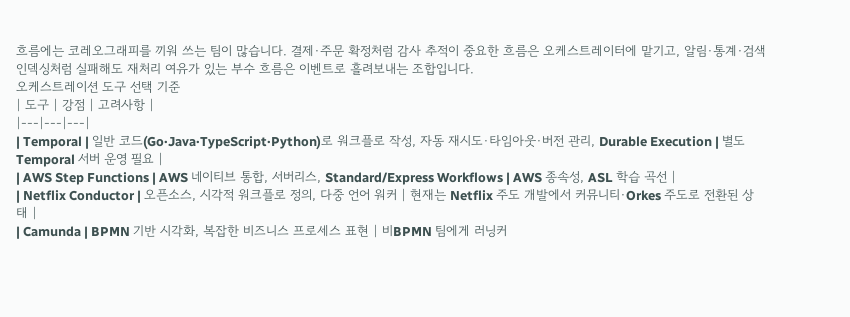흐름에는 코레오그래피를 끼워 쓰는 팀이 많습니다. 결제·주문 확정처럼 감사 추적이 중요한 흐름은 오케스트레이터에 맡기고, 알림·통계·검색 인덱싱처럼 실패해도 재처리 여유가 있는 부수 흐름은 이벤트로 흘려보내는 조합입니다.
오케스트레이션 도구 선택 기준
| 도구 | 강점 | 고려사항 |
|---|---|---|
| Temporal | 일반 코드(Go·Java·TypeScript·Python)로 워크플로 작성, 자동 재시도·타임아웃·버전 관리, Durable Execution | 별도 Temporal 서버 운영 필요 |
| AWS Step Functions | AWS 네이티브 통합, 서버리스, Standard/Express Workflows | AWS 종속성, ASL 학습 곡선 |
| Netflix Conductor | 오픈소스, 시각적 워크플로 정의, 다중 언어 워커 | 현재는 Netflix 주도 개발에서 커뮤니티·Orkes 주도로 전환된 상태 |
| Camunda | BPMN 기반 시각화, 복잡한 비즈니스 프로세스 표현 | 비BPMN 팀에게 러닝커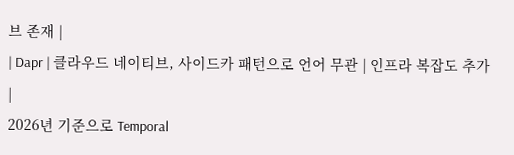브 존재 |
| Dapr | 클라우드 네이티브, 사이드카 패턴으로 언어 무관 | 인프라 복잡도 추가 |
2026년 기준으로 Temporal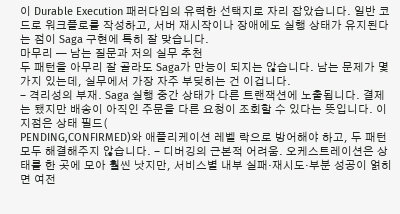이 Durable Execution 패러다임의 유력한 선택지로 자리 잡았습니다. 일반 코드로 워크플로를 작성하고, 서버 재시작이나 장애에도 실행 상태가 유지된다는 점이 Saga 구현에 특히 잘 맞습니다.
마무리 — 남는 질문과 저의 실무 추천
두 패턴을 아무리 잘 골라도 Saga가 만능이 되지는 않습니다. 남는 문제가 몇 가지 있는데, 실무에서 가장 자주 부딪히는 건 이겁니다.
- 격리성의 부재. Saga 실행 중간 상태가 다른 트랜잭션에 노출됩니다. 결제는 됐지만 배송이 아직인 주문을 다른 요청이 조회할 수 있다는 뜻입니다. 이 지점은 상태 필드(
PENDING,CONFIRMED)와 애플리케이션 레벨 락으로 방어해야 하고, 두 패턴 모두 해결해주지 않습니다. - 디버깅의 근본적 어려움. 오케스트레이션은 상태를 한 곳에 모아 훨씬 낫지만, 서비스별 내부 실패·재시도·부분 성공이 얽히면 여전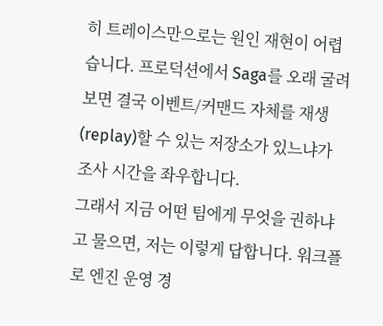히 트레이스만으로는 원인 재현이 어렵습니다. 프로덕션에서 Saga를 오래 굴려보면 결국 이벤트/커맨드 자체를 재생(replay)할 수 있는 저장소가 있느냐가 조사 시간을 좌우합니다.
그래서 지금 어떤 팀에게 무엇을 권하냐고 물으면, 저는 이렇게 답합니다. 워크플로 엔진 운영 경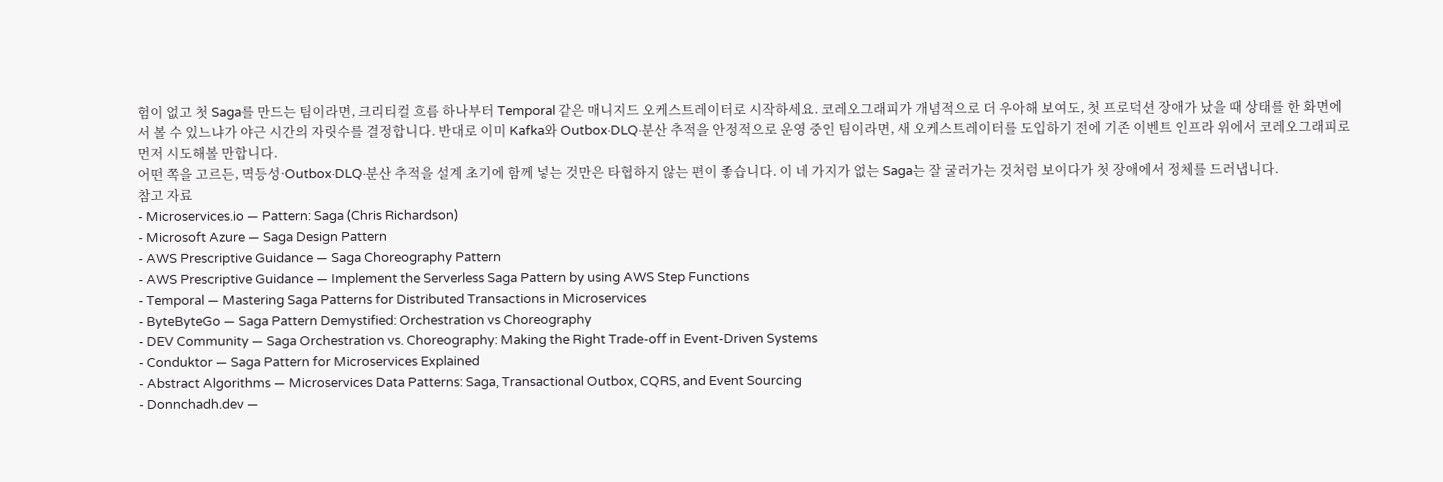험이 없고 첫 Saga를 만드는 팀이라면, 크리티컬 흐름 하나부터 Temporal 같은 매니지드 오케스트레이터로 시작하세요. 코레오그래피가 개념적으로 더 우아해 보여도, 첫 프로덕션 장애가 났을 때 상태를 한 화면에서 볼 수 있느냐가 야근 시간의 자릿수를 결정합니다. 반대로 이미 Kafka와 Outbox·DLQ·분산 추적을 안정적으로 운영 중인 팀이라면, 새 오케스트레이터를 도입하기 전에 기존 이벤트 인프라 위에서 코레오그래피로 먼저 시도해볼 만합니다.
어떤 쪽을 고르든, 멱등성·Outbox·DLQ·분산 추적을 설계 초기에 함께 넣는 것만은 타협하지 않는 편이 좋습니다. 이 네 가지가 없는 Saga는 잘 굴러가는 것처럼 보이다가 첫 장애에서 정체를 드러냅니다.
참고 자료
- Microservices.io — Pattern: Saga (Chris Richardson)
- Microsoft Azure — Saga Design Pattern
- AWS Prescriptive Guidance — Saga Choreography Pattern
- AWS Prescriptive Guidance — Implement the Serverless Saga Pattern by using AWS Step Functions
- Temporal — Mastering Saga Patterns for Distributed Transactions in Microservices
- ByteByteGo — Saga Pattern Demystified: Orchestration vs Choreography
- DEV Community — Saga Orchestration vs. Choreography: Making the Right Trade-off in Event-Driven Systems
- Conduktor — Saga Pattern for Microservices Explained
- Abstract Algorithms — Microservices Data Patterns: Saga, Transactional Outbox, CQRS, and Event Sourcing
- Donnchadh.dev —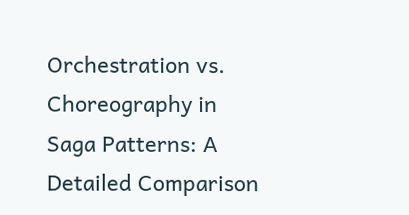Orchestration vs. Choreography in Saga Patterns: A Detailed Comparison